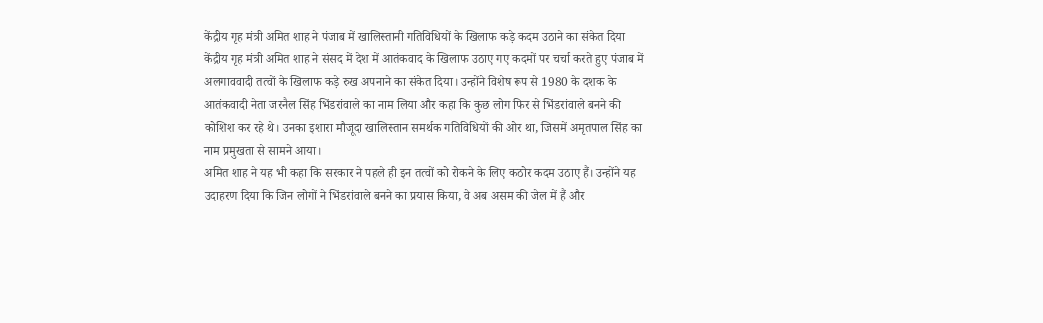केंद्रीय गृह मंत्री अमित शाह ने पंजाब में खालिस्तानी गतिविधियों के खिलाफ कड़े कदम उठाने का संकेत दिया
केंद्रीय गृह मंत्री अमित शाह ने संसद में देश में आतंकवाद के खिलाफ उठाए गए कदमों पर चर्चा करते हुए पंजाब में अलगाववादी तत्वों के खिलाफ कड़े रुख अपनाने का संकेत दिया। उन्होंने विशेष रूप से 1980 के दशक के आतंकवादी नेता जरनैल सिंह भिंडरांवाले का नाम लिया और कहा कि कुछ लोग फिर से भिंडरांवाले बनने की कोशिश कर रहे थे। उनका इशारा मौजूदा खालिस्तान समर्थक गतिविधियों की ओर था, जिसमें अमृतपाल सिंह का नाम प्रमुखता से सामने आया।
अमित शाह ने यह भी कहा कि सरकार ने पहले ही इन तत्वों को रोकने के लिए कठोर कदम उठाए हैं। उन्होंने यह उदाहरण दिया कि जिन लोगों ने भिंडरांवाले बनने का प्रयास किया, वे अब असम की जेल में हैं और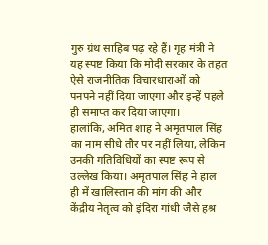गुरु ग्रंथ साहिब पढ़ रहे हैं। गृह मंत्री ने यह स्पष्ट किया कि मोदी सरकार के तहत ऐसे राजनीतिक विचारधाराओं को पनपने नहीं दिया जाएगा और इन्हें पहले ही समाप्त कर दिया जाएगा।
हालांकि, अमित शाह ने अमृतपाल सिंह का नाम सीधे तौर पर नहीं लिया, लेकिन उनकी गतिविधियों का स्पष्ट रूप से उल्लेख किया। अमृतपाल सिंह ने हाल ही में खालिस्तान की मांग की और केंद्रीय नेतृत्व को इंदिरा गांधी जैसे हश्र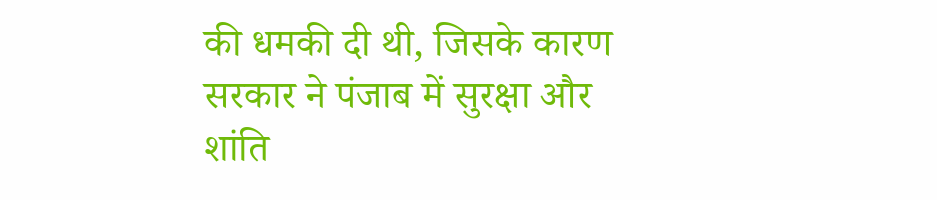की धमकी दी थी, जिसके कारण सरकार ने पंजाब में सुरक्षा और शांति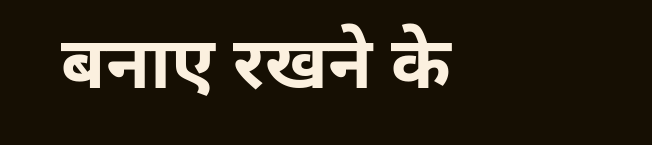बनाए रखने के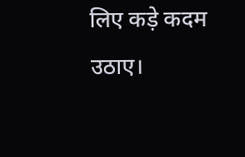लिए कड़े कदम उठाए।